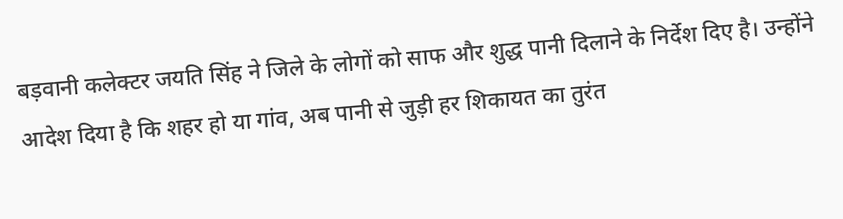बड़वानी कलेक्टर जयति सिंह ने जिले के लोगों को साफ और शुद्ध पानी दिलाने के निर्देश दिए है। उन्होंने आदेश दिया है कि शहर हो या गांव, अब पानी से जुड़ी हर शिकायत का तुरंत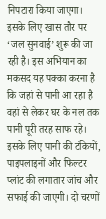निपटारा किया जाएगा। इसके लिए खास तौर पर ‘जल सुनवाई’ शुरू की जा रही है। इस अभियान का मकसद यह पक्का करना है कि जहां से पानी आ रहा है वहां से लेकर घर के नल तक पानी पूरी तरह साफ रहे। इसके लिए पानी की टंकियों, पाइपलाइनों और फिल्टर प्लांट की लगातार जांच और सफाई की जाएगी। दो चरणों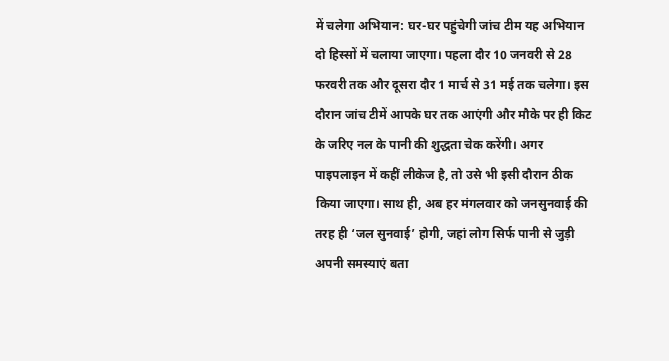में चलेगा अभियान: घर-घर पहुंचेगी जांच टीम यह अभियान दो हिस्सों में चलाया जाएगा। पहला दौर 10 जनवरी से 28 फरवरी तक और दूसरा दौर 1 मार्च से 31 मई तक चलेगा। इस दौरान जांच टीमें आपके घर तक आएंगी और मौके पर ही किट के जरिए नल के पानी की शुद्धता चेक करेंगी। अगर पाइपलाइन में कहीं लीकेज है, तो उसे भी इसी दौरान ठीक किया जाएगा। साथ ही, अब हर मंगलवार को जनसुनवाई की तरह ही ‘जल सुनवाई’ होगी, जहां लोग सिर्फ पानी से जुड़ी अपनी समस्याएं बता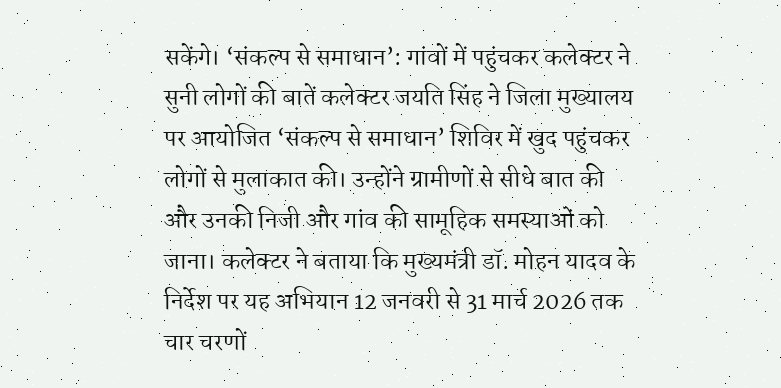सकेंगे। ‘संकल्प से समाधान’: गांवों में पहुंचकर कलेक्टर ने सुनी लोगों की बातें कलेक्टर जयति सिंह ने जिला मुख्यालय पर आयोजित ‘संकल्प से समाधान’ शिविर में खुद पहुंचकर लोगों से मुलाकात की। उन्होंने ग्रामीणों से सीधे बात की और उनकी निजी और गांव की सामूहिक समस्याओं को जाना। कलेक्टर ने बताया कि मुख्यमंत्री डॉ. मोहन यादव के निर्देश पर यह अभियान 12 जनवरी से 31 मार्च 2026 तक चार चरणों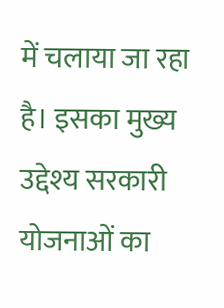में चलाया जा रहा है। इसका मुख्य उद्देश्य सरकारी योजनाओं का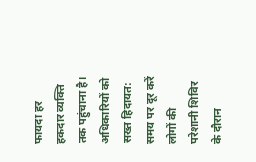फायदा हर हकदार व्यक्ति तक पहुंचाना है। अधिकारियों को सख्त हिदायत: समय पर दूर करें लोगों की परेशानी शिविर के दौरान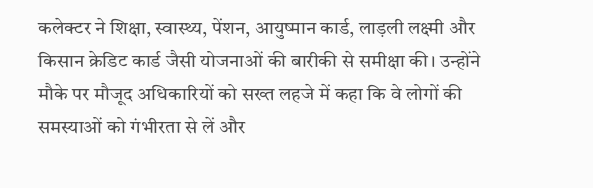कलेक्टर ने शिक्षा, स्वास्थ्य, पेंशन, आयुष्मान कार्ड, लाड़ली लक्ष्मी और किसान क्रेडिट कार्ड जैसी योजनाओं की बारीकी से समीक्षा की। उन्होंने मौके पर मौजूद अधिकारियों को सख्त लहजे में कहा कि वे लोगों की समस्याओं को गंभीरता से लें और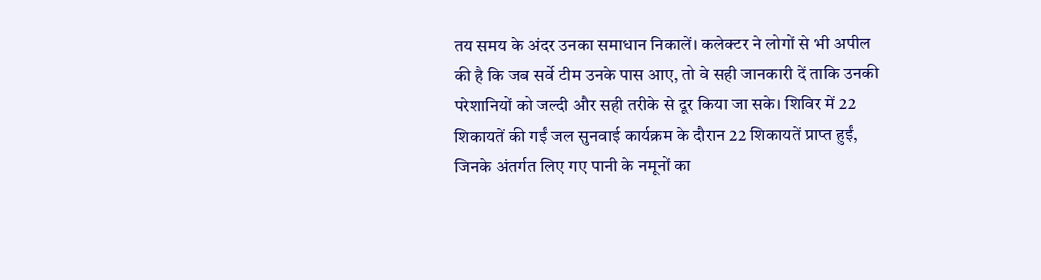तय समय के अंदर उनका समाधान निकालें। कलेक्टर ने लोगों से भी अपील की है कि जब सर्वे टीम उनके पास आए, तो वे सही जानकारी दें ताकि उनकी परेशानियों को जल्दी और सही तरीके से दूर किया जा सके। शिविर में 22 शिकायतें की गईं जल सुनवाई कार्यक्रम के दौरान 22 शिकायतें प्राप्त हुईं, जिनके अंतर्गत लिए गए पानी के नमूनों का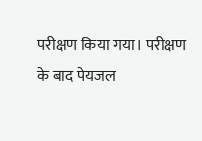परीक्षण किया गया। परीक्षण के बाद पेयजल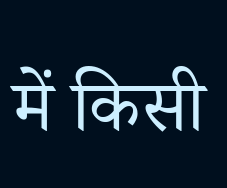में किसी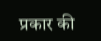प्रकार की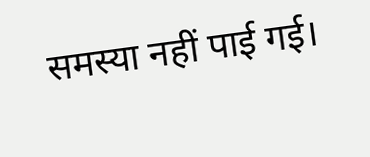समस्या नहीं पाई गई।